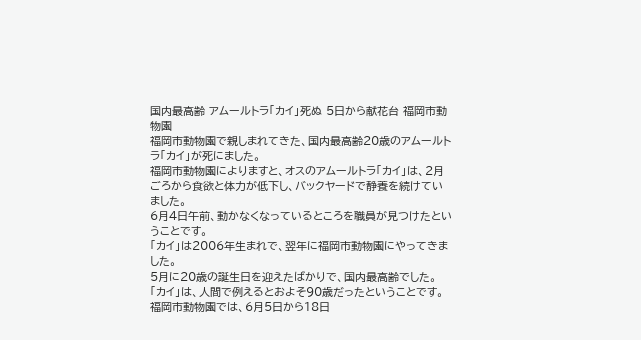国内最高齢 アムールトラ「カイ」死ぬ 5日から献花台 福岡市動物園
福岡市動物園で親しまれてきた、国内最高齢20歳のアムールトラ「カイ」が死にました。
福岡市動物園によりますと、オスのアムールトラ「カイ」は、2月ごろから食欲と体力が低下し、バックヤードで静養を続けていました。
6月4日午前、動かなくなっているところを職員が見つけたということです。
「カイ」は2006年生まれで、翌年に福岡市動物園にやってきました。
5月に20歳の誕生日を迎えたばかりで、国内最高齢でした。
「カイ」は、人間で例えるとおよそ90歳だったということです。
福岡市動物園では、6月5日から18日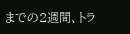までの2週間、トラ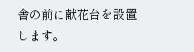舎の前に献花台を設置します。